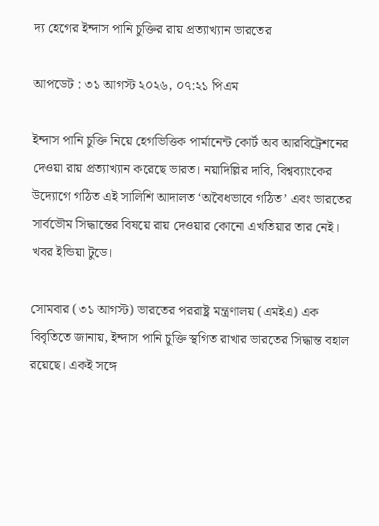দ্য হেগের ইন্দাস পানি চুক্তির রায় প্রত্যাখ্যান ভারতের

আপডেট : ৩১ আগস্ট ২০২৬, ০৭:২১ পিএম

ইন্দাস পানি চুক্তি নিয়ে হেগভিত্তিক পার্মানেন্ট কোর্ট অব আরবিট্রেশনের দেওয়া রায় প্রত্যাখ্যান করেছে ভারত। নয়াদিল্লির দাবি, বিশ্বব্যাংকের উদ্যোগে গঠিত এই সালিশি আদালত ‘অবৈধভাবে গঠিত’ এবং ভারতের সার্বভৌম সিদ্ধান্তের বিষয়ে রায় দেওয়ার কোনো এখতিয়ার তার নেই। খবর ইন্ডিয়া টুডে।

সোমবার (৩১ আগস্ট) ভারতের পররাষ্ট্র মন্ত্রণালয় (এমইএ) এক বিবৃতিতে জানায়, ইন্দাস পানি চুক্তি স্থগিত রাখার ভারতের সিদ্ধান্ত বহাল রয়েছে। একই সঙ্গে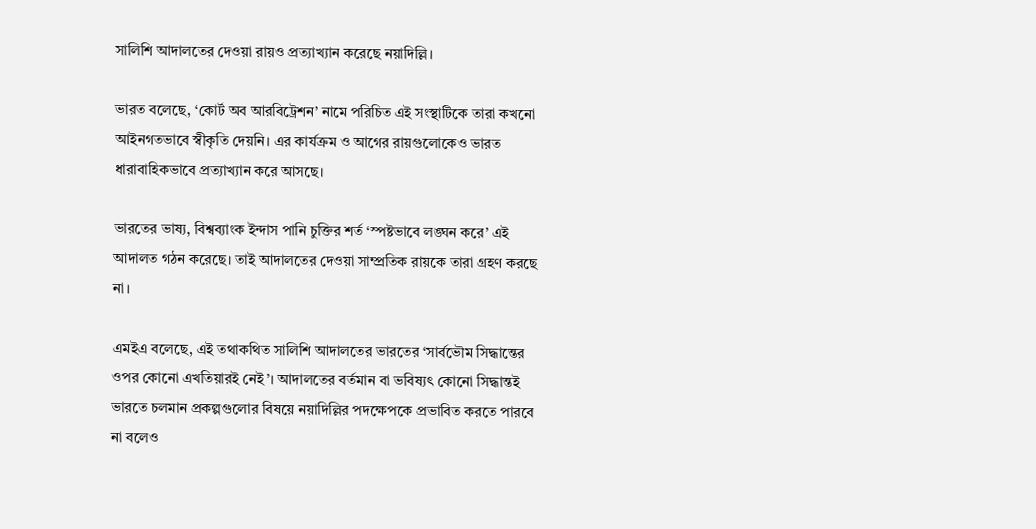সালিশি আদালতের দেওয়া রায়ও প্রত্যাখ্যান করেছে নয়াদিল্লি।

ভারত বলেছে, ‘কোর্ট অব আরবিট্রেশন’ নামে পরিচিত এই সংস্থাটিকে তারা কখনো আইনগতভাবে স্বীকৃতি দেয়নি। এর কার্যক্রম ও আগের রায়গুলোকেও ভারত ধারাবাহিকভাবে প্রত্যাখ্যান করে আসছে।

ভারতের ভাষ্য, বিশ্বব্যাংক ইন্দাস পানি চুক্তির শর্ত ‘স্পষ্টভাবে লঙ্ঘন করে’ এই আদালত গঠন করেছে। তাই আদালতের দেওয়া সাম্প্রতিক রায়কে তারা গ্রহণ করছে না।

এমইএ বলেছে, এই তথাকথিত সালিশি আদালতের ভারতের ‘সার্বভৌম সিদ্ধান্তের ওপর কোনো এখতিয়ারই নেই’। আদালতের বর্তমান বা ভবিষ্যৎ কোনো সিদ্ধান্তই ভারতে চলমান প্রকল্পগুলোর বিষয়ে নয়াদিল্লির পদক্ষেপকে প্রভাবিত করতে পারবে না বলেও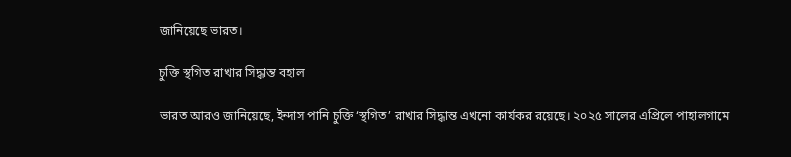জানিয়েছে ভারত।

চুক্তি স্থগিত রাখার সিদ্ধান্ত বহাল

ভারত আরও জানিয়েছে, ইন্দাস পানি চুক্তি ‘স্থগিত’ রাখার সিদ্ধান্ত এখনো কার্যকর রয়েছে। ২০২৫ সালের এপ্রিলে পাহালগামে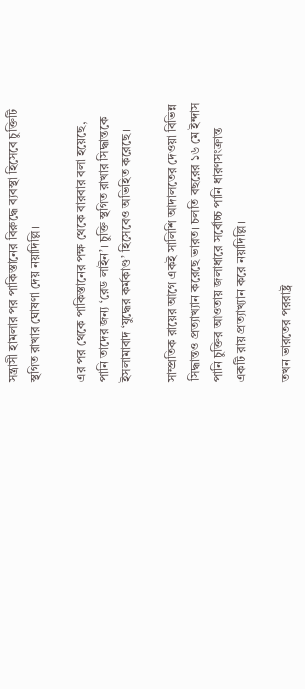সন্ত্রাসী হামলার পর পাকিস্তানের বিরুদ্ধে ব্যবস্থা হিসেবে চুক্তিটি স্থগিত রাখার ঘোষণা দেয় নয়াদিল্লি।

এর পর থেকে পাকিস্তানের পক্ষ থেকে বারবার বলা হয়েছে, পানি তাদের জন্য ‘রেড লাইন’। চুক্তি স্থগিত রাখার সিদ্ধান্তকে ইসলামাবাদ ‘যুদ্ধের কর্মকাণ্ড’ হিসেবেও অভিহিত করেছে।

সাম্প্রতিক রায়ের আগে একই সালিশি আদালতের দেওয়া বিভিন্ন সিদ্ধান্তও প্রত্যাখ্যান করেছে ভারত। চলতি বছরের ১৬ মে ইন্দাস পানি চুক্তির আওতায় জলাধারে সর্বোচ্চ পানি ধারণসংক্রান্ত একটি রায় প্রত্যাখ্যান করে নয়াদিল্লি।

তখন ভারতের পররাষ্ট্র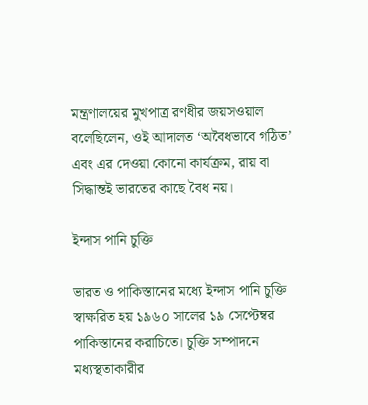মন্ত্রণালয়ের মুখপাত্র রণধীর জয়সওয়াল বলেছিলেন, ওই আদালত ‘অবৈধভাবে গঠিত’ এবং এর দেওয়া কোনো কার্যক্রম, রায় বা সিদ্ধান্তই ভারতের কাছে বৈধ নয়।

ইন্দাস পানি চুক্তি

ভারত ও পাকিস্তানের মধ্যে ইন্দাস পানি চুক্তি স্বাক্ষরিত হয় ১৯৬০ সালের ১৯ সেপ্টেম্বর পাকিস্তানের করাচিতে। চুক্তি সম্পাদনে মধ্যস্থতাকারীর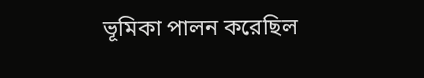ভূমিকা পালন করেছিল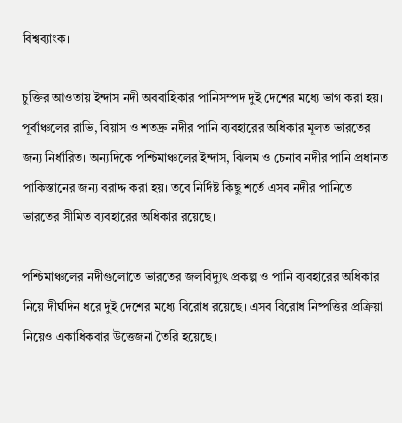বিশ্বব্যাংক।

চুক্তির আওতায় ইন্দাস নদী অববাহিকার পানিসম্পদ দুই দেশের মধ্যে ভাগ করা হয়। পূর্বাঞ্চলের রাভি, বিয়াস ও শতদ্রু নদীর পানি ব্যবহারের অধিকার মূলত ভারতের জন্য নির্ধারিত। অন্যদিকে পশ্চিমাঞ্চলের ইন্দাস, ঝিলম ও চেনাব নদীর পানি প্রধানত পাকিস্তানের জন্য বরাদ্দ করা হয়। তবে নির্দিষ্ট কিছু শর্তে এসব নদীর পানিতে ভারতের সীমিত ব্যবহারের অধিকার রয়েছে।

পশ্চিমাঞ্চলের নদীগুলোতে ভারতের জলবিদ্যুৎ প্রকল্প ও পানি ব্যবহারের অধিকার নিয়ে দীর্ঘদিন ধরে দুই দেশের মধ্যে বিরোধ রয়েছে। এসব বিরোধ নিষ্পত্তির প্রক্রিয়া নিয়েও একাধিকবার উত্তেজনা তৈরি হয়েছে।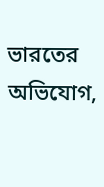ভারতের অভিযোগ,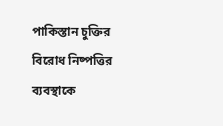পাকিস্তান চুক্তির বিরোধ নিষ্পত্তির ব্যবস্থাকে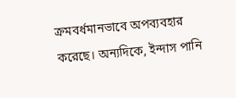ক্রমবর্ধমানভাবে অপব্যবহার করেছে। অন্যদিকে, ইন্দাস পানি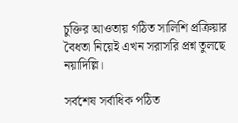চুক্তির আওতায় গঠিত সালিশি প্রক্রিয়ার বৈধতা নিয়েই এখন সরাসরি প্রশ্ন তুলছে নয়াদিল্লি।

সর্বশেষ সর্বাধিক পঠিত